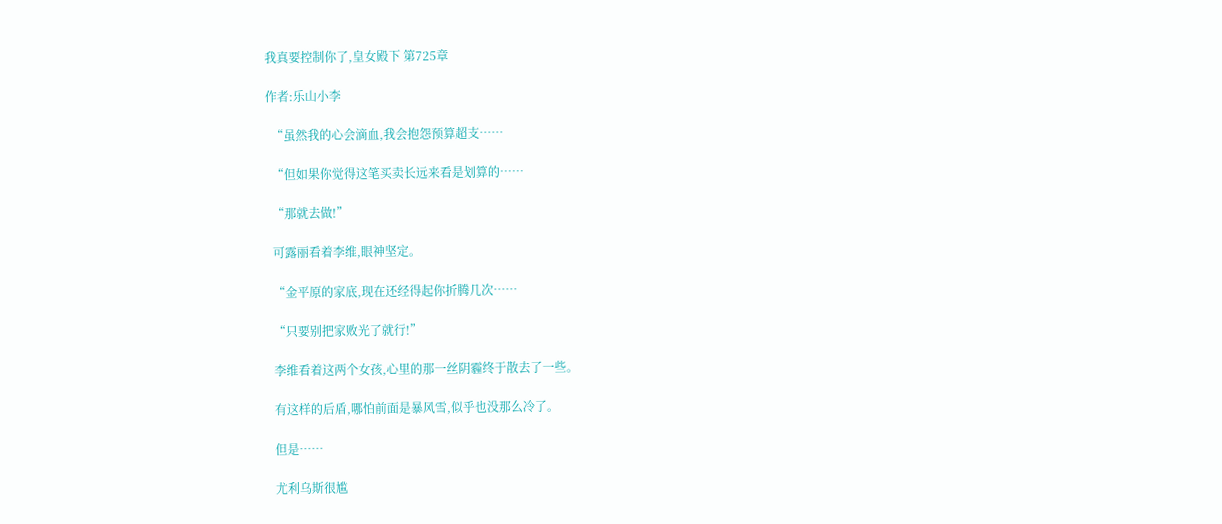我真要控制你了,皇女殿下 第725章

作者:乐山小李

  “虽然我的心会滴血,我会抱怨预算超支……

  “但如果你觉得这笔买卖长远来看是划算的……

  “那就去做!”

  可露丽看着李维,眼神坚定。

  “金平原的家底,现在还经得起你折腾几次……

  “只要别把家败光了就行!”

  李维看着这两个女孩,心里的那一丝阴霾终于散去了一些。

  有这样的后盾,哪怕前面是暴风雪,似乎也没那么冷了。

  但是……

  尤利乌斯很尴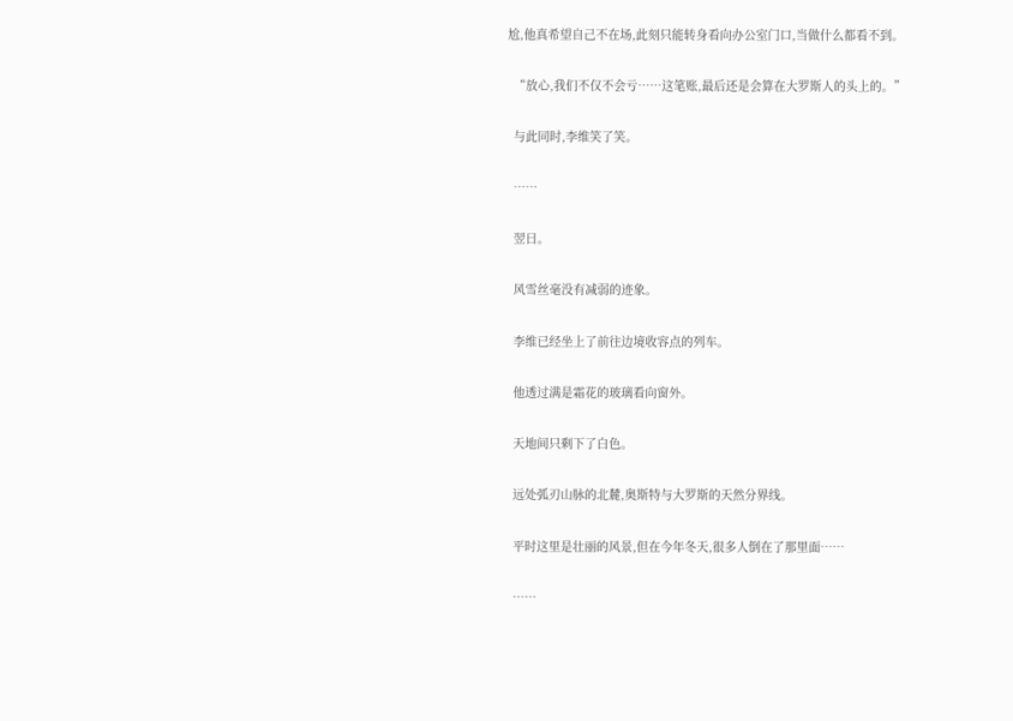尬,他真希望自己不在场,此刻只能转身看向办公室门口,当做什么都看不到。

  “放心,我们不仅不会亏……这笔账,最后还是会算在大罗斯人的头上的。”

  与此同时,李维笑了笑。

  ……

  翌日。

  风雪丝毫没有减弱的迹象。

  李维已经坐上了前往边境收容点的列车。

  他透过满是霜花的玻璃看向窗外。

  天地间只剩下了白色。

  远处弧刃山脉的北麓,奥斯特与大罗斯的天然分界线。

  平时这里是壮丽的风景,但在今年冬天,很多人倒在了那里面……

  ……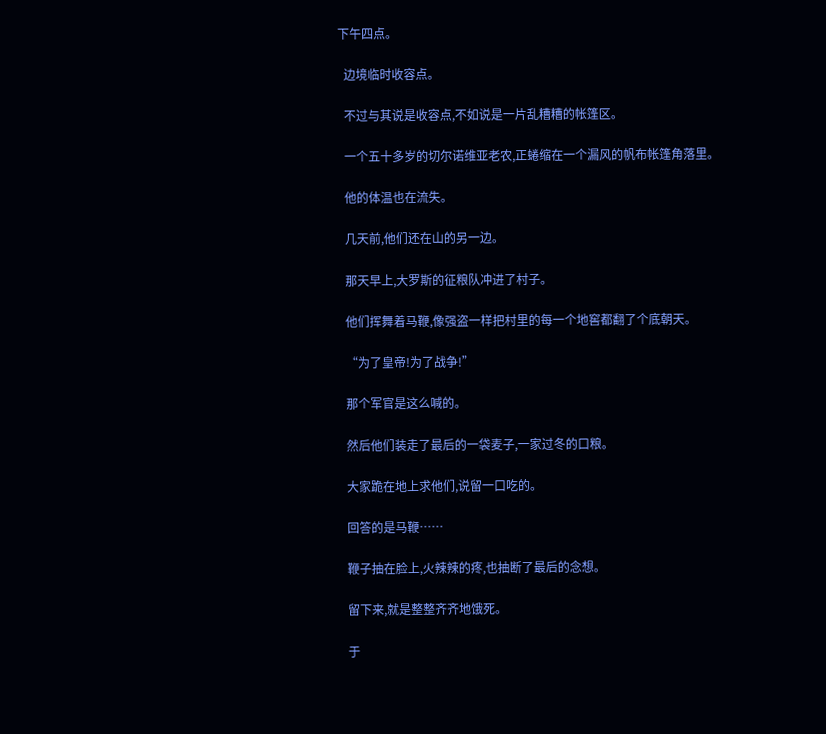下午四点。

  边境临时收容点。

  不过与其说是收容点,不如说是一片乱糟糟的帐篷区。

  一个五十多岁的切尔诺维亚老农,正蜷缩在一个漏风的帆布帐篷角落里。

  他的体温也在流失。

  几天前,他们还在山的另一边。

  那天早上,大罗斯的征粮队冲进了村子。

  他们挥舞着马鞭,像强盗一样把村里的每一个地窖都翻了个底朝天。

  “为了皇帝!为了战争!”

  那个军官是这么喊的。

  然后他们装走了最后的一袋麦子,一家过冬的口粮。

  大家跪在地上求他们,说留一口吃的。

  回答的是马鞭……

  鞭子抽在脸上,火辣辣的疼,也抽断了最后的念想。

  留下来,就是整整齐齐地饿死。

  于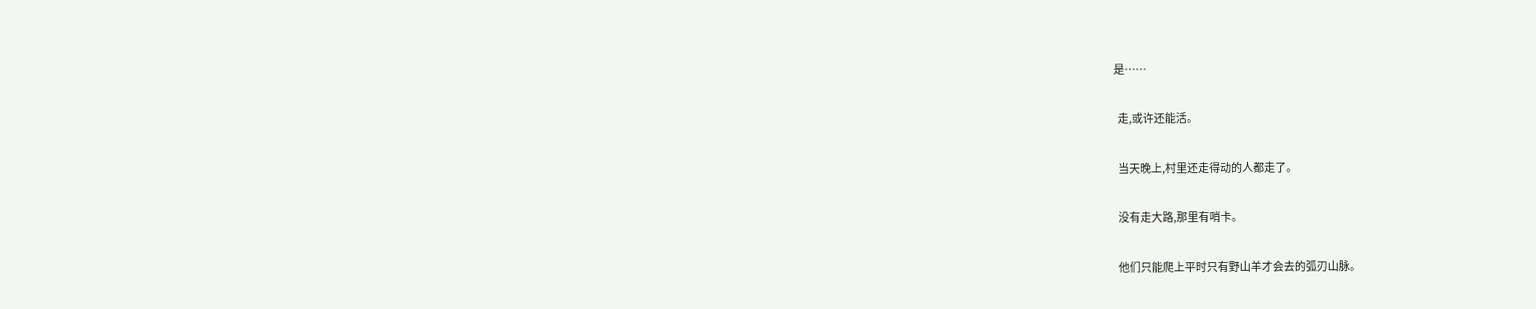是……

  走,或许还能活。

  当天晚上,村里还走得动的人都走了。

  没有走大路,那里有哨卡。

  他们只能爬上平时只有野山羊才会去的弧刃山脉。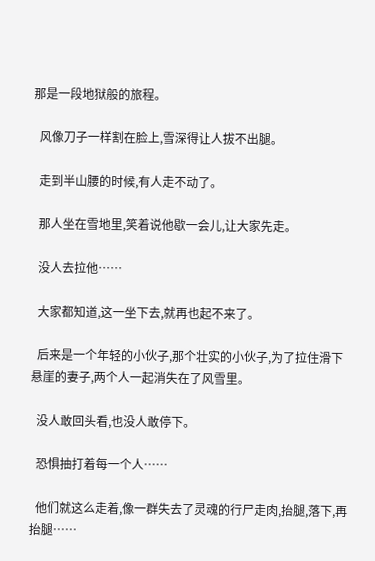那是一段地狱般的旅程。

  风像刀子一样割在脸上,雪深得让人拔不出腿。

  走到半山腰的时候,有人走不动了。

  那人坐在雪地里,笑着说他歇一会儿,让大家先走。

  没人去拉他……

  大家都知道,这一坐下去,就再也起不来了。

  后来是一个年轻的小伙子,那个壮实的小伙子,为了拉住滑下悬崖的妻子,两个人一起消失在了风雪里。

  没人敢回头看,也没人敢停下。

  恐惧抽打着每一个人……

  他们就这么走着,像一群失去了灵魂的行尸走肉,抬腿,落下,再抬腿……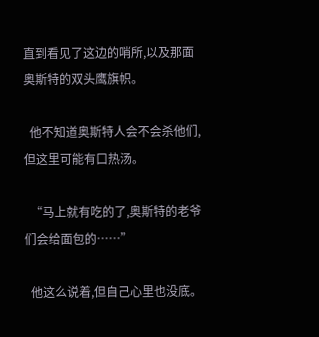直到看见了这边的哨所,以及那面奥斯特的双头鹰旗帜。

  他不知道奥斯特人会不会杀他们,但这里可能有口热汤。

  “马上就有吃的了,奥斯特的老爷们会给面包的……”

  他这么说着,但自己心里也没底。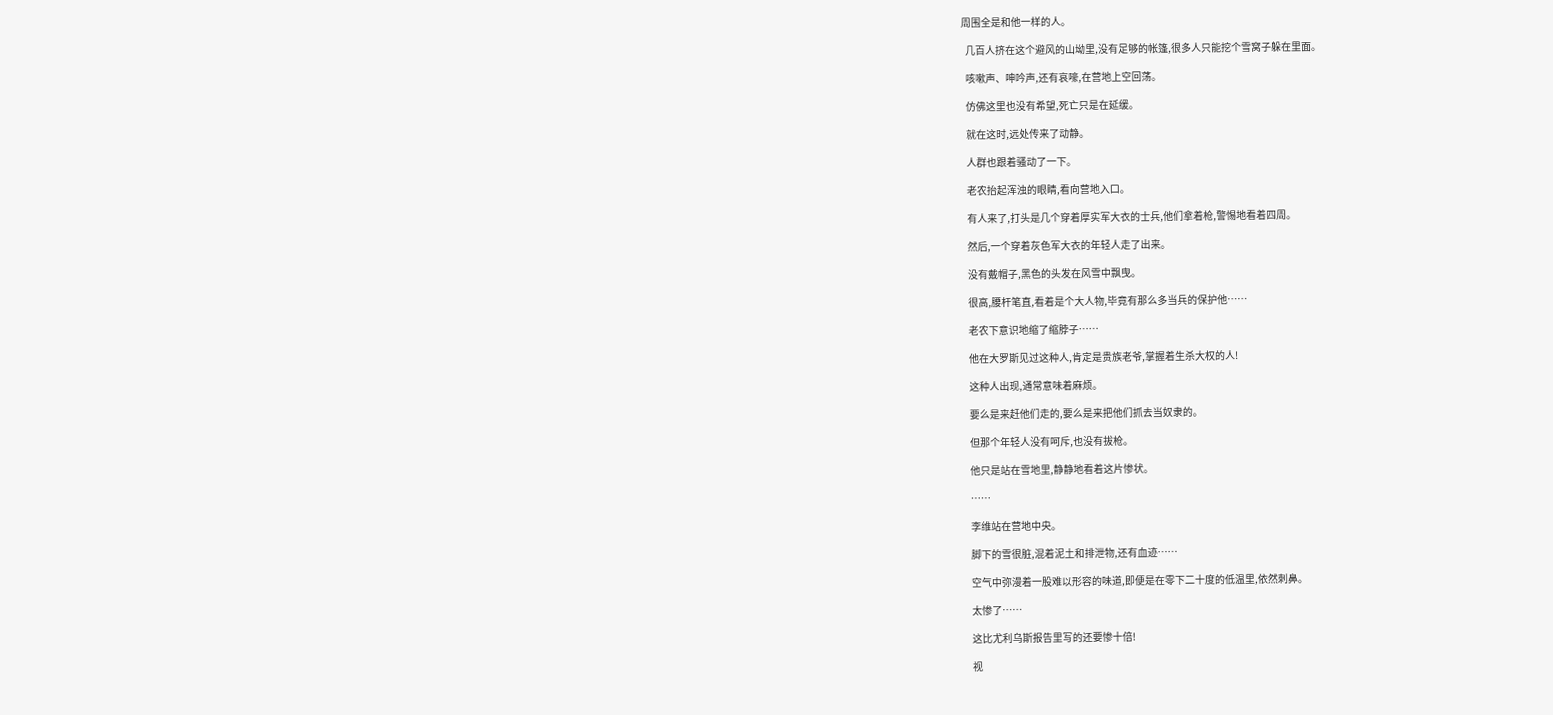周围全是和他一样的人。

  几百人挤在这个避风的山坳里,没有足够的帐篷,很多人只能挖个雪窝子躲在里面。

  咳嗽声、呻吟声,还有哀嚎,在营地上空回荡。

  仿佛这里也没有希望,死亡只是在延缓。

  就在这时,远处传来了动静。

  人群也跟着骚动了一下。

  老农抬起浑浊的眼睛,看向营地入口。

  有人来了,打头是几个穿着厚实军大衣的士兵,他们拿着枪,警惕地看着四周。

  然后,一个穿着灰色军大衣的年轻人走了出来。

  没有戴帽子,黑色的头发在风雪中飘曳。

  很高,腰杆笔直,看着是个大人物,毕竟有那么多当兵的保护他……

  老农下意识地缩了缩脖子……

  他在大罗斯见过这种人,肯定是贵族老爷,掌握着生杀大权的人!

  这种人出现,通常意味着麻烦。

  要么是来赶他们走的,要么是来把他们抓去当奴隶的。

  但那个年轻人没有呵斥,也没有拔枪。

  他只是站在雪地里,静静地看着这片惨状。

  ……

  李维站在营地中央。

  脚下的雪很脏,混着泥土和排泄物,还有血迹……

  空气中弥漫着一股难以形容的味道,即便是在零下二十度的低温里,依然刺鼻。

  太惨了……

  这比尤利乌斯报告里写的还要惨十倍!

  视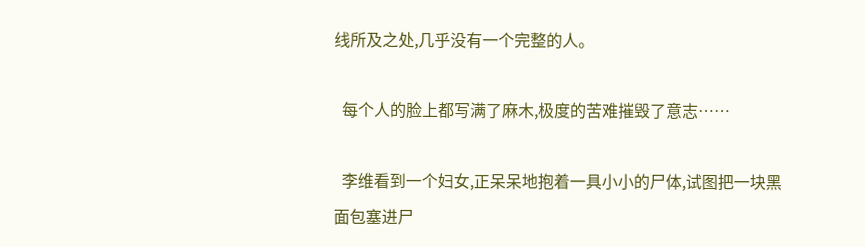线所及之处,几乎没有一个完整的人。

  每个人的脸上都写满了麻木,极度的苦难摧毁了意志……

  李维看到一个妇女,正呆呆地抱着一具小小的尸体,试图把一块黑面包塞进尸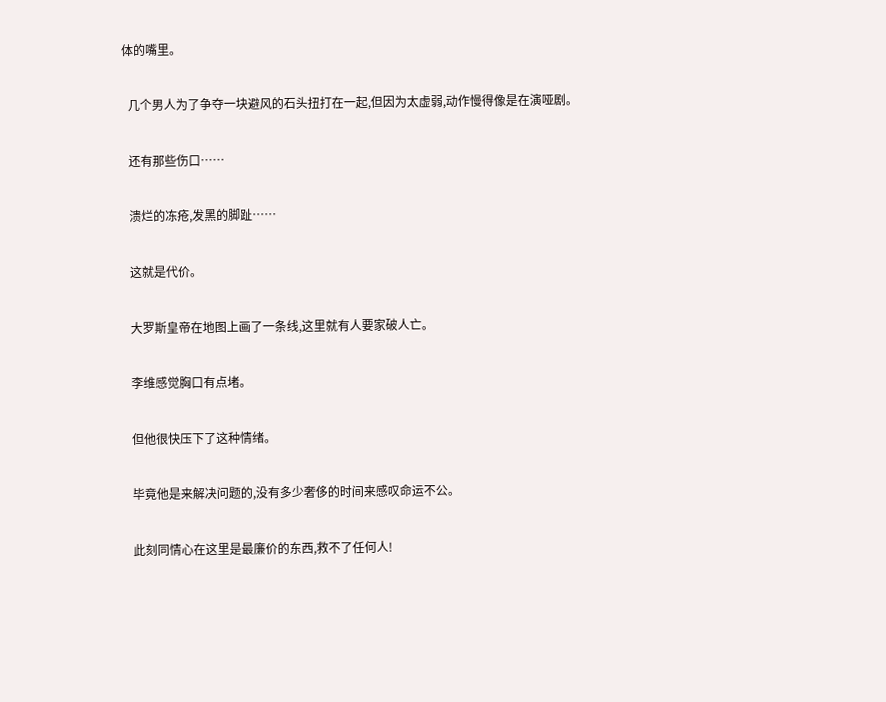体的嘴里。

  几个男人为了争夺一块避风的石头扭打在一起,但因为太虚弱,动作慢得像是在演哑剧。

  还有那些伤口……

  溃烂的冻疮,发黑的脚趾……

  这就是代价。

  大罗斯皇帝在地图上画了一条线,这里就有人要家破人亡。

  李维感觉胸口有点堵。

  但他很快压下了这种情绪。

  毕竟他是来解决问题的,没有多少奢侈的时间来感叹命运不公。

  此刻同情心在这里是最廉价的东西,救不了任何人!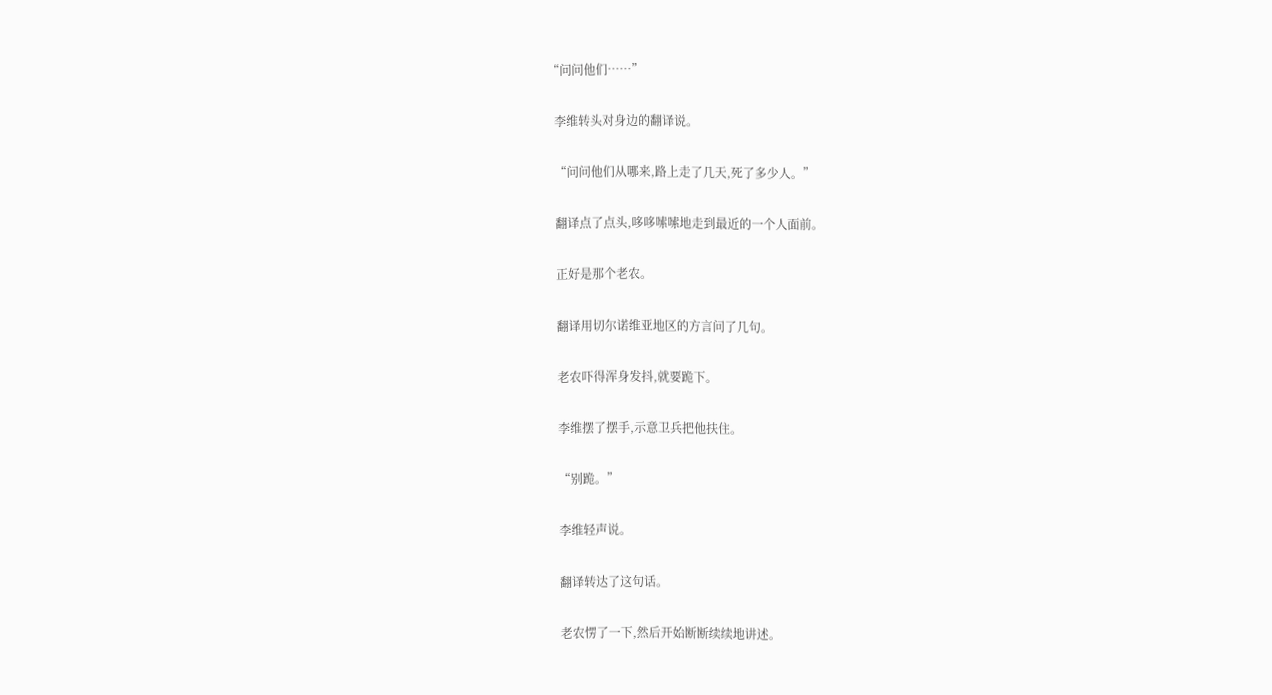“问问他们……”

  李维转头对身边的翻译说。

  “问问他们从哪来,路上走了几天,死了多少人。”

  翻译点了点头,哆哆嗦嗦地走到最近的一个人面前。

  正好是那个老农。

  翻译用切尔诺维亚地区的方言问了几句。

  老农吓得浑身发抖,就要跪下。

  李维摆了摆手,示意卫兵把他扶住。

  “别跪。”

  李维轻声说。

  翻译转达了这句话。

  老农愣了一下,然后开始断断续续地讲述。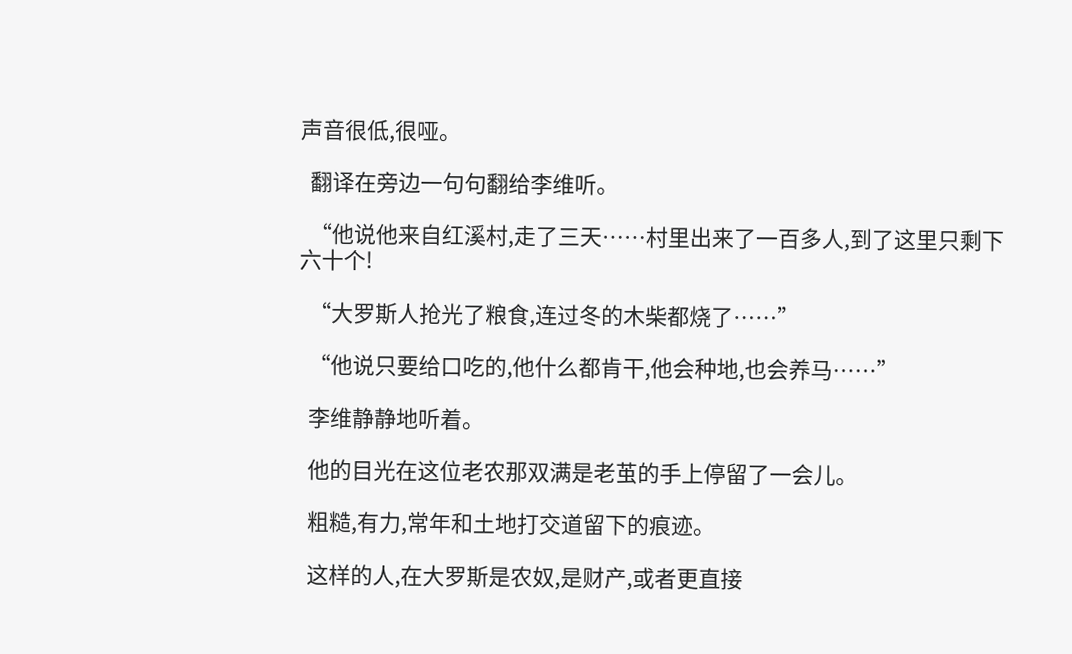声音很低,很哑。

  翻译在旁边一句句翻给李维听。

  “他说他来自红溪村,走了三天……村里出来了一百多人,到了这里只剩下六十个!

  “大罗斯人抢光了粮食,连过冬的木柴都烧了……”

  “他说只要给口吃的,他什么都肯干,他会种地,也会养马……”

  李维静静地听着。

  他的目光在这位老农那双满是老茧的手上停留了一会儿。

  粗糙,有力,常年和土地打交道留下的痕迹。

  这样的人,在大罗斯是农奴,是财产,或者更直接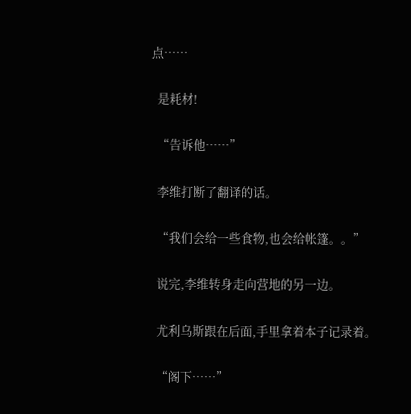点……

  是耗材!

  “告诉他……”

  李维打断了翻译的话。

  “我们会给一些食物,也会给帐篷。。”

  说完,李维转身走向营地的另一边。

  尤利乌斯跟在后面,手里拿着本子记录着。

  “阁下……”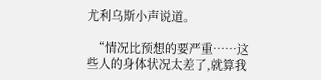尤利乌斯小声说道。

  “情况比预想的要严重……这些人的身体状况太差了,就算我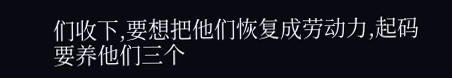们收下,要想把他们恢复成劳动力,起码要养他们三个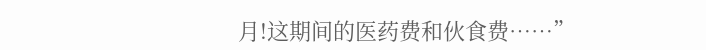月!这期间的医药费和伙食费……”